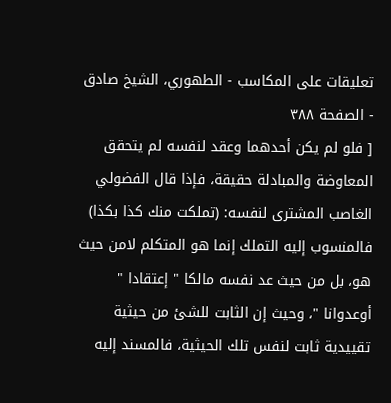تعليقات على المكاسب - الطهوري، الشيخ صادق - الصفحة ٣٨٨
[ فلو لم يكن أحدهما وعقد لنفسه لم يتحقق المعاوضة والمبادلة حقيقة، فإذا قال الفضولي الغاصب المشترى لنفسه: (تملكت منك كذا بكذا) فالمنسوب إليه التملك إنما هو المتكلم لامن حيث هو، بل من حيث عد نفسه مالكا " إعتقادا " أوعدوانا "، وحيث إن الثابت للشئ من حيثية تقييدية ثابت لنفس تلك الحيثية، فالمسند إليه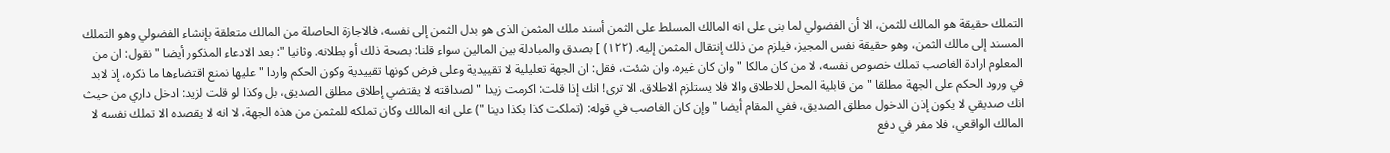التملك حقيقة هو المالك للثمن، الا أن الفضولي لما بنى على انه المالك المسلط على الثمن أسند ملك المثمن الذى هو بدل الثمن إلى نفسه، فالاجازة الحاصلة من المالك متعلقة بإنشاء الفضولي وهو التملك المسند إلى مالك الثمن، وهو حقيقة نفس المجيز، فيلزم من ذلك إنتقال المثمن إليه. (١٢٢) ] بصدق والمبادلة بين المالين سواء قلنا: بصحة ذلك أو بطلانه. وثانيا ": بعد الادعاء المذكور أيضا " نقول: ان من المعلوم ارادة الغاصب تملك خصوص نفسه، لا من كان مالكا " وان كان غيره. وان شئت، فقل: ان الجهة تعليلية لا تقييدية وعلى فرض كونها تقييدية وكون الحكم واردا " عليها نمنع اقتضاءها ما ذكره، إذ لابد في ورود الحكم على الجهة مطلقا " من قابلية المحل للاطلاق والا فلا يستلزم الاطلاق. الا ترى! انك إذا قلت: اكرمت زيدا " لصداقته لا يقتضي إطلاق مطلق الصديق، بل وكذا لو قلت لزيد: ادخل داري من حيث انك صديقي لا يكون إذن الدخول مطلق الصديق، ففي المقام أيضا " وإن كان الغاصب في قوله: (تملكت كذا بكذا دينا ") على انه المالك وكان تملكه للمثمن من هذه الجهة، لا انه لا يقصده الا تملك نفسه لا المالك الواقعي، فلا مفر في دفع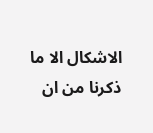الاشكال الا ما ذكرنا من ان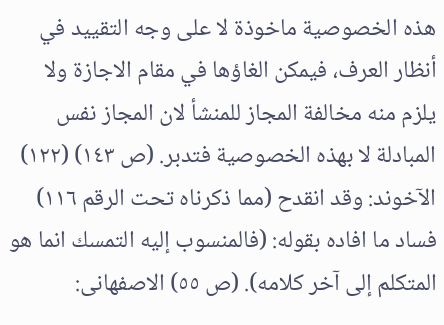هذه الخصوصية ماخوذة لا على وجه التقييد في أنظار العرف، فيمكن الغاؤها في مقام الاجازة ولا يلزم منه مخالفة المجاز للمنشأ لان المجاز نفس المبادلة لا بهذه الخصوصية فتدبر. (ص ١٤٣) (١٢٢) الآخوند: وقد انقدح (مما ذكرناه تحت الرقم ١١٦) فساد ما افاده بقوله: (فالمنسوب إليه التمسك انما هو المتكلم إلى آخر كلامه). (ص ٥٥) الاصفهانى: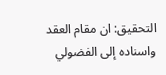التحقيق: ان مقام العقد واسناده إلى الفضولي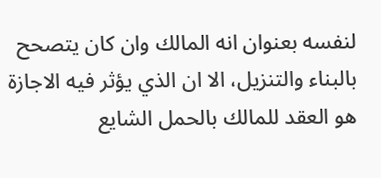لنفسه بعنوان انه المالك وان كان يتصحح بالبناء والتنزيل، الا ان الذي يؤثر فيه الاجازة هو العقد للمالك بالحمل الشايع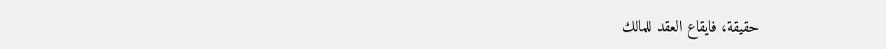حقيقة، فايقاع العقد للمالك